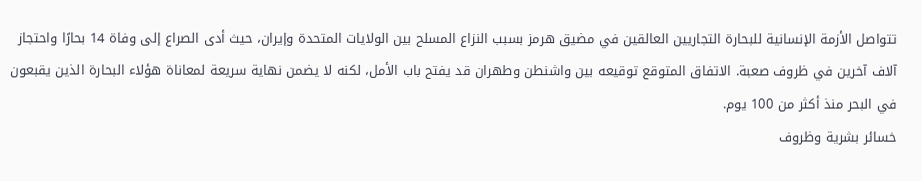تتواصل الأزمة الإنسانية للبحارة التجاريين العالقين في مضيق هرمز بسبب النزاع المسلح بين الولايات المتحدة وإيران، حيث أدى الصراع إلى وفاة 14 بحارًا واحتجاز آلاف آخرين في ظروف صعبة. الاتفاق المتوقع توقيعه بين واشنطن وطهران قد يفتح باب الأمل، لكنه لا يضمن نهاية سريعة لمعاناة هؤلاء البحارة الذين يقبعون في البحر منذ أكثر من 100 يوم.
خسائر بشرية وظروف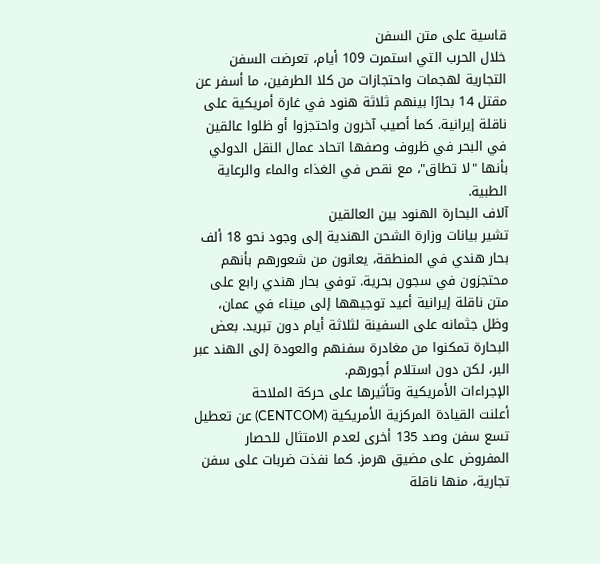قاسية على متن السفن
خلال الحرب التي استمرت 109 أيام، تعرضت السفن التجارية لهجمات واحتجازات من كلا الطرفين، ما أسفر عن مقتل 14 بحارًا بينهم ثلاثة هنود في غارة أمريكية على ناقلة إيرانية. كما أصيب آخرون واحتجزوا أو ظلوا عالقين في البحر في ظروف وصفها اتحاد عمال النقل الدولي بأنها "لا تطاق"، مع نقص في الغذاء والماء والرعاية الطبية.
آلاف البحارة الهنود بين العالقين
تشير بيانات وزارة الشحن الهندية إلى وجود نحو 18 ألف بحار هندي في المنطقة، يعانون من شعورهم بأنهم محتجزون في سجون بحرية. توفي بحار هندي رابع على متن ناقلة إيرانية أعيد توجيهها إلى ميناء في عمان، وظل جثمانه على السفينة لثلاثة أيام دون تبريد. بعض البحارة تمكنوا من مغادرة سفنهم والعودة إلى الهند عبر البر، لكن دون استلام أجورهم.
الإجراءات الأمريكية وتأثيرها على حركة الملاحة
أعلنت القيادة المركزية الأمريكية (CENTCOM) عن تعطيل تسع سفن وصد 135 أخرى لعدم الامتثال للحصار المفروض على مضيق هرمز. كما نفذت ضربات على سفن تجارية، منها ناقلة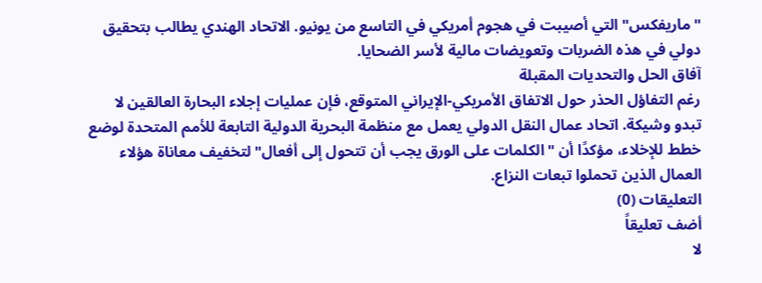"ماريفكس" التي أصيبت في هجوم أمريكي في التاسع من يونيو. الاتحاد الهندي يطالب بتحقيق دولي في هذه الضربات وتعويضات مالية لأسر الضحايا.
آفاق الحل والتحديات المقبلة
رغم التفاؤل الحذر حول الاتفاق الأمريكي-الإيراني المتوقع، فإن عمليات إجلاء البحارة العالقين لا تبدو وشيكة. اتحاد عمال النقل الدولي يعمل مع منظمة البحرية الدولية التابعة للأمم المتحدة لوضع خطط للإخلاء، مؤكدًا أن "الكلمات على الورق يجب أن تتحول إلى أفعال" لتخفيف معاناة هؤلاء العمال الذين تحملوا تبعات النزاع.
التعليقات (0)
أضف تعليقاً
لا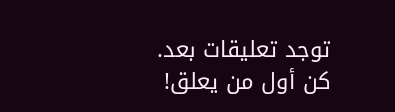توجد تعليقات بعد. كن أول من يعلق!